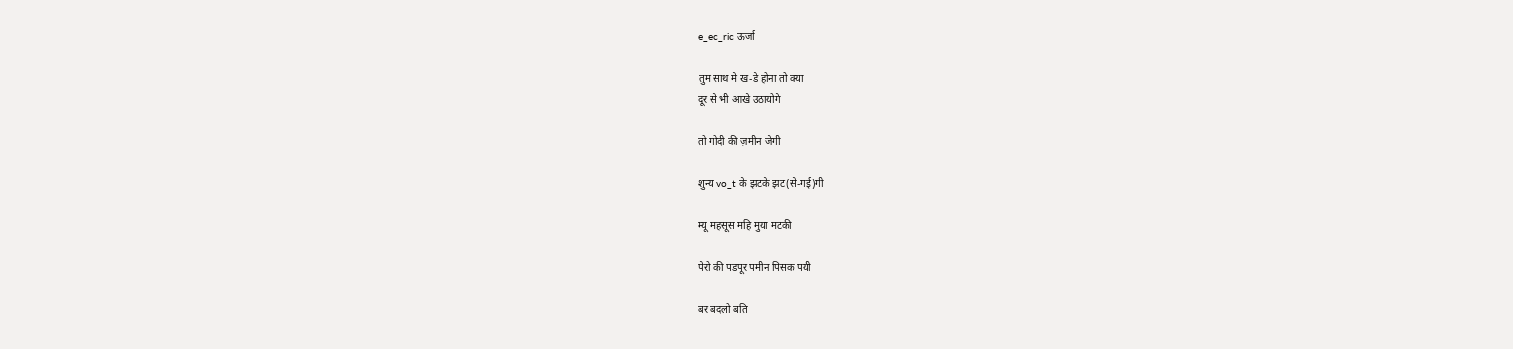e_ec_ric ऊर्जा

तुम साथ मे ख-डे होना तो क्या
दूर से भी आखे उठायोगे

तो गोदी की ज़मीन जेगी

शुन्य vo_t के झटके झट(से-गई)गी

म्यू महसूस महि मुया मटकी

पेरो की पडपूर पमीन पिसक पयी

बर बदलो बति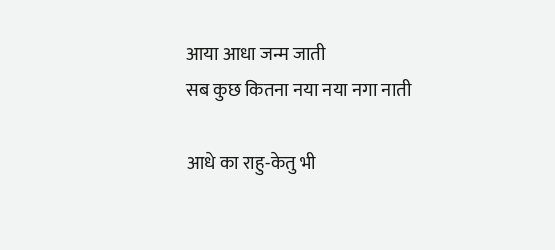आया आधा जन्म जाती
सब कुछ कितना नया नया नगा नाती

आधे का राहु-केतु भी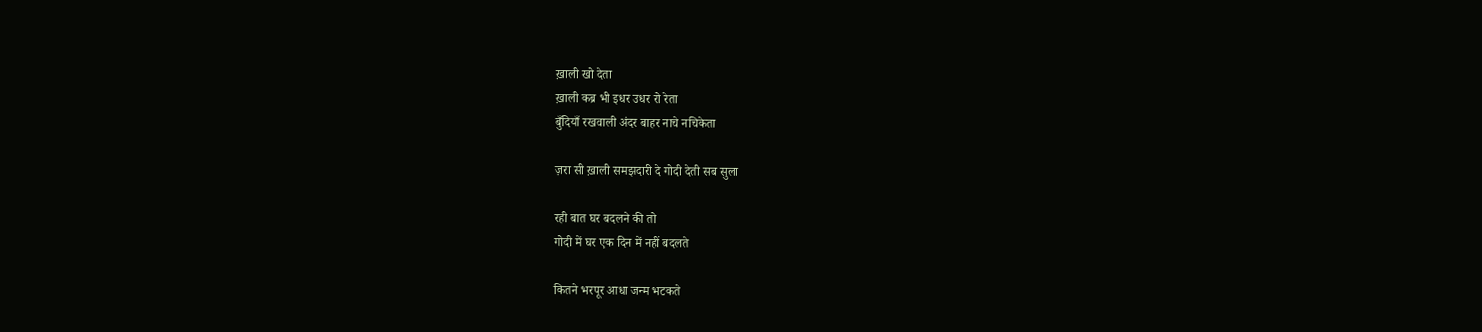ख़ाली खो देता
ख़ाली कब्र भी इधर उधर रो रेता
बुँदियाँ रखवाली अंदर बाहर नाचे नचिकेता

ज़रा सी ख़ाली समझदारी दे गोदी देती सब सुला

रही बात घर बदलने की तो
गोदी में घर एक दिन में नहीं बदलते

कितने भरपूर आधा जन्म भटकते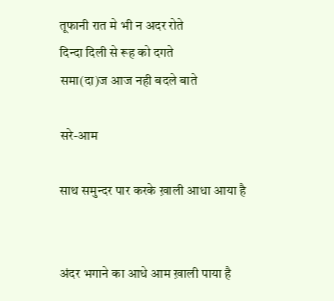तूफानी रात मे भी न अदर रोते
दिन्दा दिली से रूह को दगते
समा(दा)ज आज नही बदले बाते

सरे-आम

साथ समुन्दर पार करके ख़ाली आधा आया है


अंदर भगाने का आधे आम ख़ाली पाया है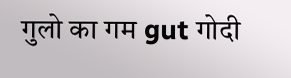गुलो का गम gut गोदी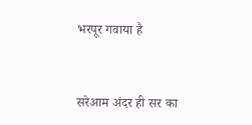भरपूर गवाया है


सरेआम अंदर ही सर का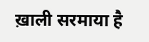ख़ाली सरमाया है